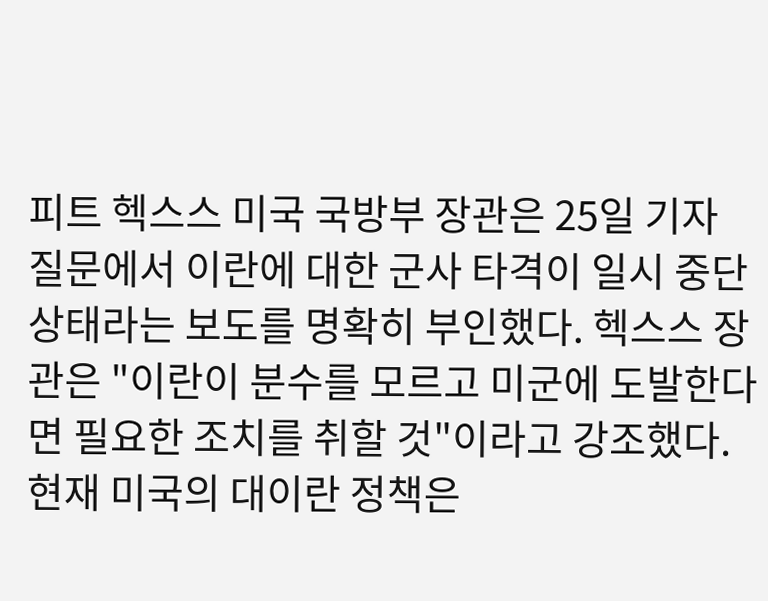피트 헥스스 미국 국방부 장관은 25일 기자 질문에서 이란에 대한 군사 타격이 일시 중단 상태라는 보도를 명확히 부인했다. 헥스스 장관은 "이란이 분수를 모르고 미군에 도발한다면 필요한 조치를 취할 것"이라고 강조했다.
현재 미국의 대이란 정책은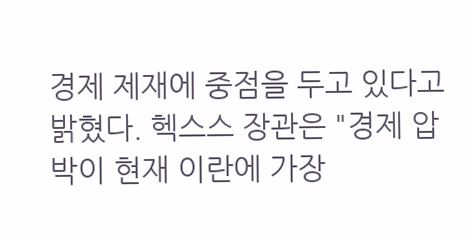경제 제재에 중점을 두고 있다고 밝혔다. 헥스스 장관은 "경제 압박이 현재 이란에 가장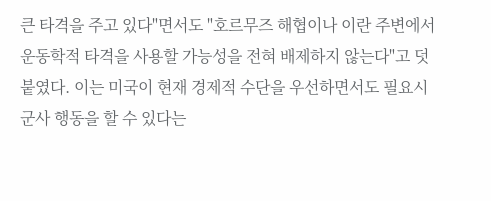큰 타격을 주고 있다"면서도 "호르무즈 해협이나 이란 주변에서 운동학적 타격을 사용할 가능성을 전혀 배제하지 않는다"고 덧붙였다. 이는 미국이 현재 경제적 수단을 우선하면서도 필요시 군사 행동을 할 수 있다는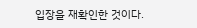입장을 재확인한 것이다.